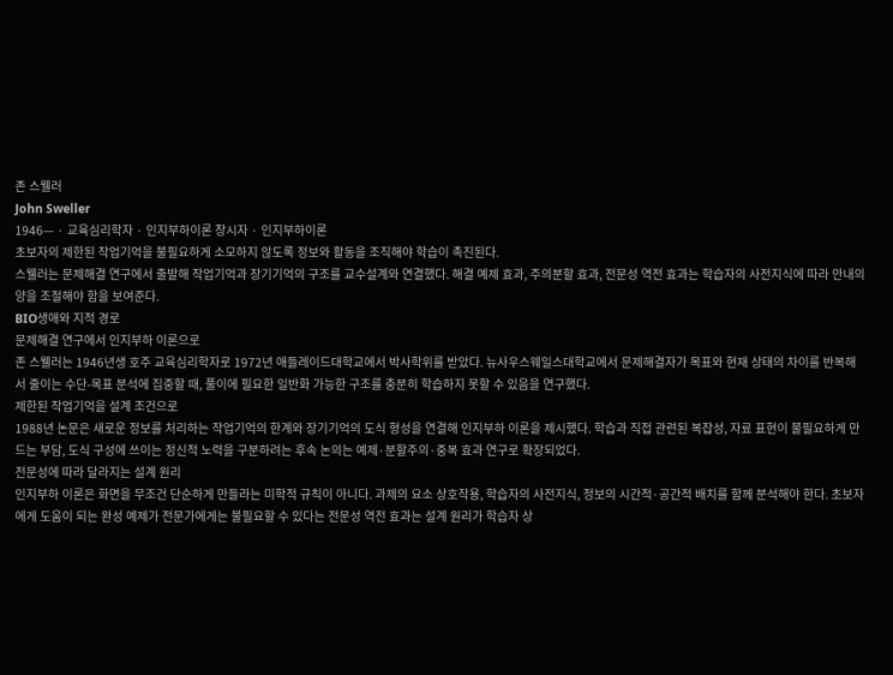존 스웰러
John Sweller
1946— · 교육심리학자 · 인지부하이론 창시자 · 인지부하이론
초보자의 제한된 작업기억을 불필요하게 소모하지 않도록 정보와 활동을 조직해야 학습이 촉진된다.
스웰러는 문제해결 연구에서 출발해 작업기억과 장기기억의 구조를 교수설계와 연결했다. 해결 예제 효과, 주의분할 효과, 전문성 역전 효과는 학습자의 사전지식에 따라 안내의 양을 조절해야 함을 보여준다.
BIO생애와 지적 경로
문제해결 연구에서 인지부하 이론으로
존 스웰러는 1946년생 호주 교육심리학자로 1972년 애들레이드대학교에서 박사학위를 받았다. 뉴사우스웨일스대학교에서 문제해결자가 목표와 현재 상태의 차이를 반복해서 줄이는 수단-목표 분석에 집중할 때, 풀이에 필요한 일반화 가능한 구조를 충분히 학습하지 못할 수 있음을 연구했다.
제한된 작업기억을 설계 조건으로
1988년 논문은 새로운 정보를 처리하는 작업기억의 한계와 장기기억의 도식 형성을 연결해 인지부하 이론을 제시했다. 학습과 직접 관련된 복잡성, 자료 표현이 불필요하게 만드는 부담, 도식 구성에 쓰이는 정신적 노력을 구분하려는 후속 논의는 예제·분할주의·중복 효과 연구로 확장되었다.
전문성에 따라 달라지는 설계 원리
인지부하 이론은 화면을 무조건 단순하게 만들라는 미학적 규칙이 아니다. 과제의 요소 상호작용, 학습자의 사전지식, 정보의 시간적·공간적 배치를 함께 분석해야 한다. 초보자에게 도움이 되는 완성 예제가 전문가에게는 불필요할 수 있다는 전문성 역전 효과는 설계 원리가 학습자 상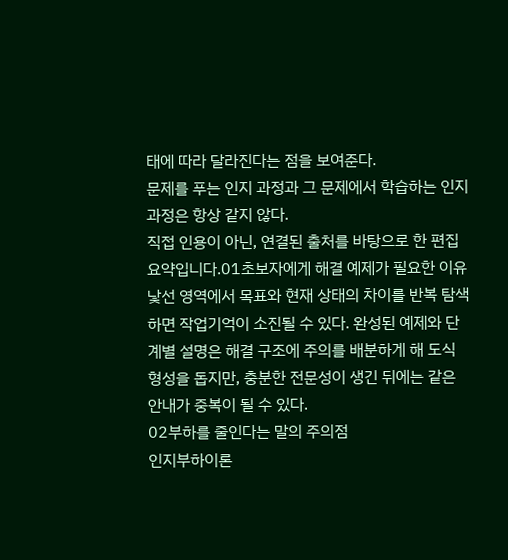태에 따라 달라진다는 점을 보여준다.
문제를 푸는 인지 과정과 그 문제에서 학습하는 인지 과정은 항상 같지 않다.
직접 인용이 아닌, 연결된 출처를 바탕으로 한 편집 요약입니다.01초보자에게 해결 예제가 필요한 이유
낯선 영역에서 목표와 현재 상태의 차이를 반복 탐색하면 작업기억이 소진될 수 있다. 완성된 예제와 단계별 설명은 해결 구조에 주의를 배분하게 해 도식 형성을 돕지만, 충분한 전문성이 생긴 뒤에는 같은 안내가 중복이 될 수 있다.
02부하를 줄인다는 말의 주의점
인지부하이론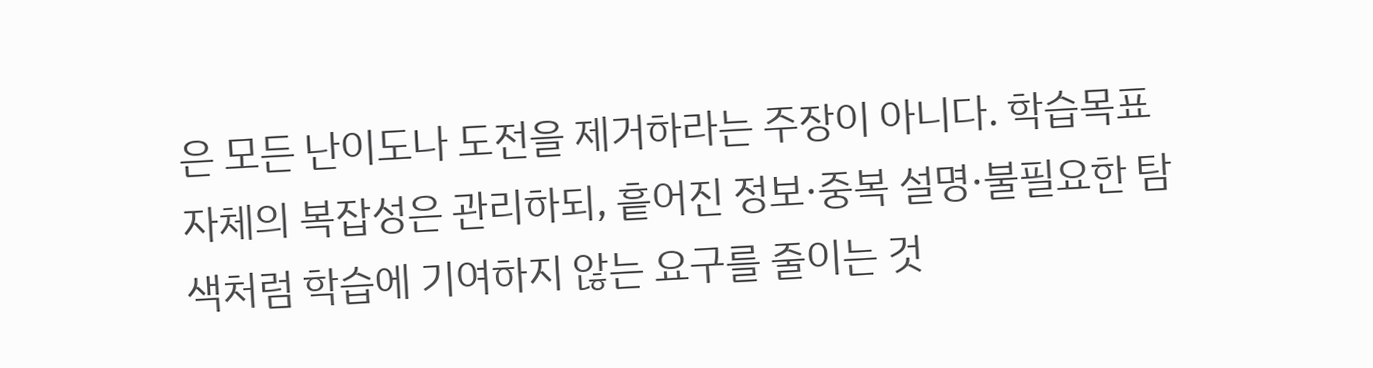은 모든 난이도나 도전을 제거하라는 주장이 아니다. 학습목표 자체의 복잡성은 관리하되, 흩어진 정보·중복 설명·불필요한 탐색처럼 학습에 기여하지 않는 요구를 줄이는 것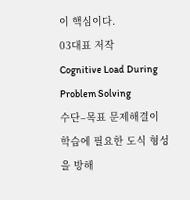이 핵심이다.
03대표 저작
Cognitive Load During Problem Solving
수단–목표 문제해결이 학습에 필요한 도식 형성을 방해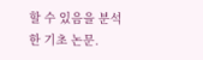할 수 있음을 분석한 기초 논문.